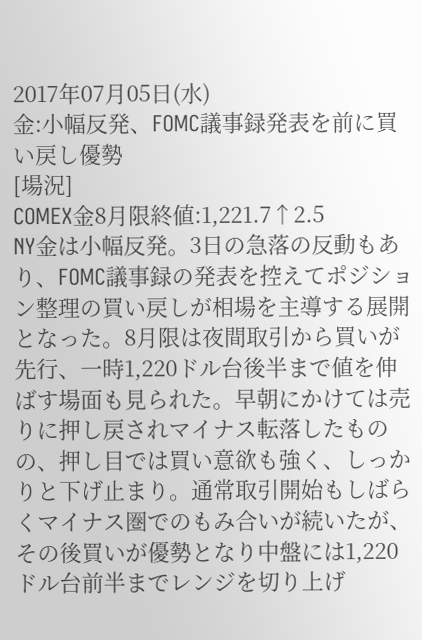2017年07月05日(水)
金:小幅反発、FOMC議事録発表を前に買い戻し優勢
[場況]
COMEX金8月限終値:1,221.7↑2.5
NY金は小幅反発。3日の急落の反動もあり、FOMC議事録の発表を控えてポジション整理の買い戻しが相場を主導する展開となった。8月限は夜間取引から買いが先行、一時1,220ドル台後半まで値を伸ばす場面も見られた。早朝にかけては売りに押し戻されマイナス転落したものの、押し目では買い意欲も強く、しっかりと下げ止まり。通常取引開始もしばらくマイナス圏でのもみ合いが続いたが、その後買いが優勢となり中盤には1,220ドル台前半までレンジを切り上げ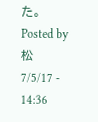た。
Posted by 松 7/5/17 - 14:36